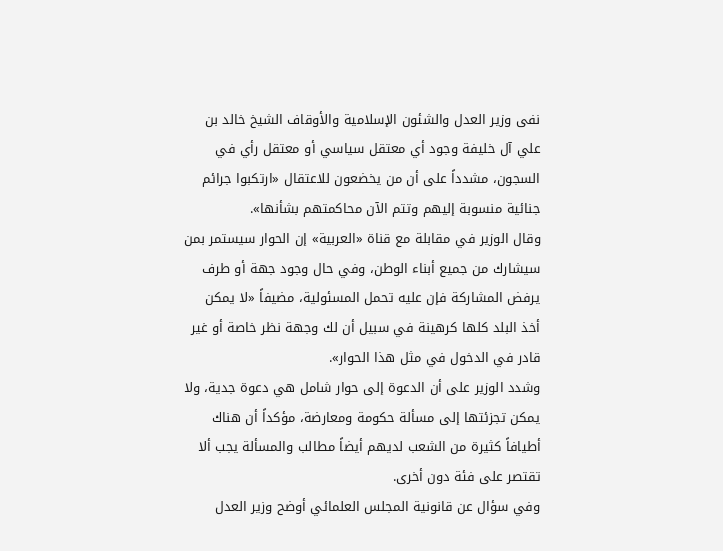نفى وزير العدل والشئون الإسلامية والأوقاف الشيخ خالد بن علي آل خليفة وجود أي معتقل سياسي أو معتقل رأي في السجون، مشدداً على أن من يخضعون للاعتقال «ارتكبوا جرائم جنائية منسوبة إليهم وتتم الآن محاكمتهم بشأنها».
وقال الوزير في مقابلة مع قناة «العربية» إن الحوار سيستمر بمن سيشارك من جميع أبناء الوطن، وفي حال وجود جهة أو طرف يرفض المشاركة فإن عليه تحمل المسئولية، مضيفاً «لا يمكن أخذ البلد كلها كرهينة في سبيل أن لك وجهة نظر خاصة أو غير قادر في الدخول في مثل هذا الحوار».
وشدد الوزير على أن الدعوة إلى حوار شامل هي دعوة جدية، ولا يمكن تجزئتها إلى مسألة حكومة ومعارضة، مؤكداً أن هناك أطيافاً كثيرة من الشعب لديهم أيضاً مطالب والمسألة يجب ألا تقتصر على فئة دون أخرى.
وفي سؤال عن قانونية المجلس العلمائي أوضح وزير العدل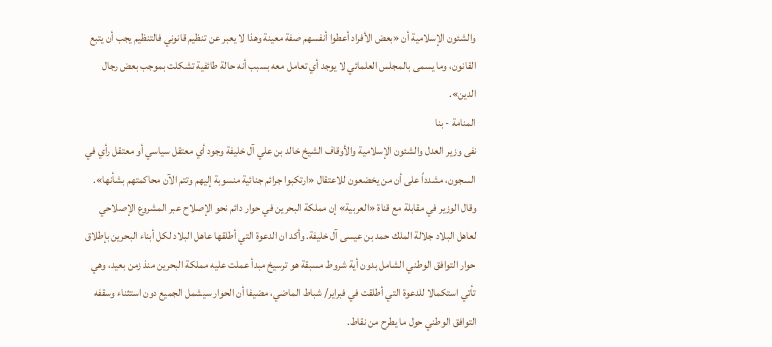والشئون الإسلامية أن «بعض الأفراد أعطوا أنفسهم صفة معينة وهذا لا يعبر عن تنظيم قانوني فالتنظيم يجب أن يتبع القانون، وما يسمى بالمجلس العلمائي لا يوجد أي تعامل معه بسبب أنه حالة طائفية تشكلت بموجب بعض رجال الدين».
المنامة - بنا
نفى وزير العدل والشئون الإسلامية والأوقاف الشيخ خالد بن علي آل خليفة وجود أي معتقل سياسي أو معتقل رأي في السجون، مشدداً على أن من يخضعون للاعتقال «ارتكبوا جرائم جنائية منسوبة إليهم وتتم الآن محاكمتهم بشأنها».
وقال الوزير في مقابلة مع قناة «العربية» إن مملكة البحرين في حوار دائم نحو الإصلاح عبر المشروع الإصلاحي لعاهل البلاد جلالة الملك حمد بن عيسى آل خليفة. وأكد ان الدعوة التي أطلقها عاهل البلاد لكل أبناء البحرين بإطلاق حوار التوافق الوطني الشامل بدون أية شروط مسبقة هو ترسيخ مبدأ عملت عليه مملكة البحرين منذ زمن بعيد، وهي تأتي استكمالا للدعوة التي أطلقت في فبراير/ شباط الماضي، مضيفا أن الحوار سيشمل الجميع دون استثناء وسقفه التوافق الوطني حول ما يطرح من نقاط.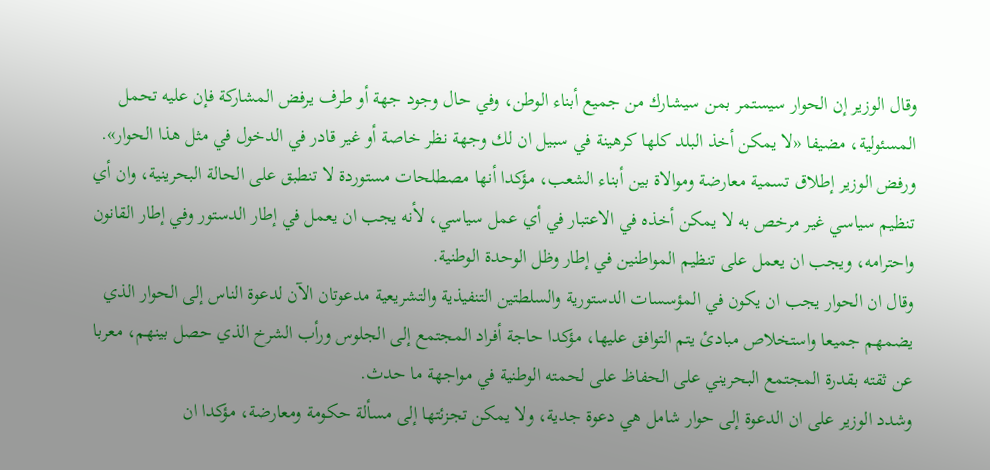وقال الوزير إن الحوار سيستمر بمن سيشارك من جميع أبناء الوطن، وفي حال وجود جهة أو طرف يرفض المشاركة فإن عليه تحمل المسئولية، مضيفا «لا يمكن أخذ البلد كلها كرهينة في سبيل ان لك وجهة نظر خاصة أو غير قادر في الدخول في مثل هذا الحوار».
ورفض الوزير إطلاق تسمية معارضة وموالاة بين أبناء الشعب، مؤكدا أنها مصطلحات مستوردة لا تنطبق على الحالة البحرينية، وان أي تنظيم سياسي غير مرخص به لا يمكن أخذه في الاعتبار في أي عمل سياسي، لأنه يجب ان يعمل في إطار الدستور وفي إطار القانون واحترامه، ويجب ان يعمل على تنظيم المواطنين في إطار وظل الوحدة الوطنية.
وقال ان الحوار يجب ان يكون في المؤسسات الدستورية والسلطتين التنفيذية والتشريعية مدعوتان الآن لدعوة الناس إلى الحوار الذي يضمهم جميعا واستخلاص مبادئ يتم التوافق عليها، مؤكدا حاجة أفراد المجتمع إلى الجلوس ورأب الشرخ الذي حصل بينهم، معربا عن ثقته بقدرة المجتمع البحريني على الحفاظ على لحمته الوطنية في مواجهة ما حدث.
وشدد الوزير على ان الدعوة إلى حوار شامل هي دعوة جدية، ولا يمكن تجزئتها إلى مسألة حكومة ومعارضة، مؤكدا ان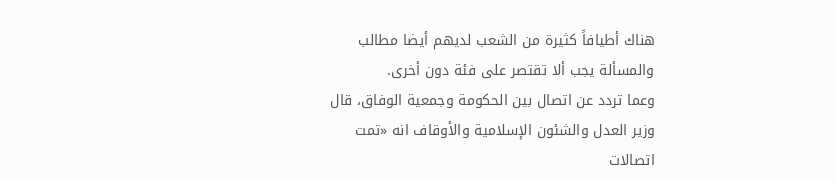هناك أطيافاً كثيرة من الشعب لديهم أيضا مطالب والمسألة يجب ألا تقتصر على فئة دون أخرى.
وعما تردد عن اتصال بين الحكومة وجمعية الوفاق، قال وزير العدل والشئون الإسلامية والأوقاف انه «تمت اتصالات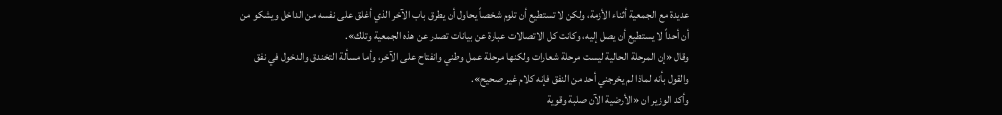عديدة مع الجمعية أثناء الأزمة، ولكن لا تستطيع أن تلوم شخصاً يحاول أن يطرق باب الآخر الذي أغلق على نفسه من الداخل ويشكو من أن أحداً لا يستطيع أن يصل إليه، وكانت كل الاتصالات عبارة عن بيانات تصدر عن هذه الجمعية وتلك».
وقال «إن المرحلة الحالية ليست مرحلة شعارات ولكنها مرحلة عمل وطني وانفتاح على الآخر، وأما مسألة التخندق والدخول في نفق والقول بأنه لماذا لم يخرجني أحد من النفق فإنه كلام غير صحيح».
وأكد الوزير ان «الأرضية الآن صلبة وقوية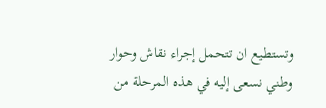وتستطيع ان تتحمل إجراء نقاش وحوار وطني نسعى إليه في هذه المرحلة من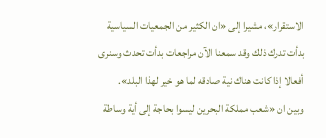الاستقرار»، مشيرا إلى «ان الكثير من الجمعيات السياسية بدأت تدرك ذلك وقد سمعنا الآن مراجعات بدأت تحدث وسنرى أفعالا إذا كانت هناك نية صادقه لما هو خير لهذا البلد».
وبين ان «شعب مملكة البحرين ليسوا بحاجة إلى أية وساطة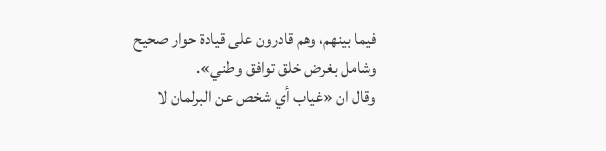فيما بينهم، وهم قادرون على قيادة حوار صحيح وشامل بغرض خلق توافق وطني».
وقال ان «غياب أي شخص عن البرلمان لا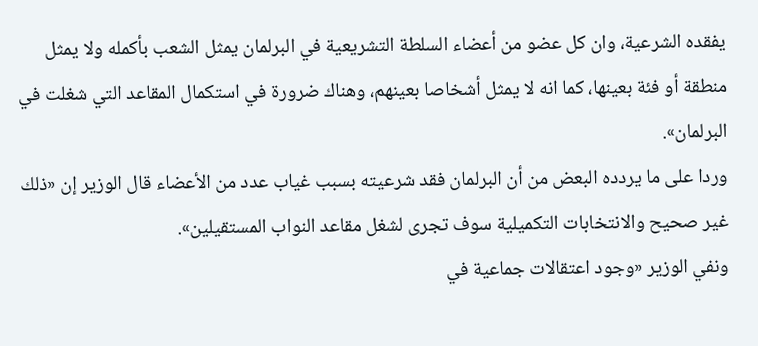يفقده الشرعية، وان كل عضو من أعضاء السلطة التشريعية في البرلمان يمثل الشعب بأكمله ولا يمثل منطقة أو فئة بعينها، كما انه لا يمثل أشخاصا بعينهم، وهناك ضرورة في استكمال المقاعد التي شغلت في البرلمان».
وردا على ما يردده البعض من أن البرلمان فقد شرعيته بسبب غياب عدد من الأعضاء قال الوزير إن «ذلك غير صحيح والانتخابات التكميلية سوف تجرى لشغل مقاعد النواب المستقيلين».
ونفي الوزير «وجود اعتقالات جماعية في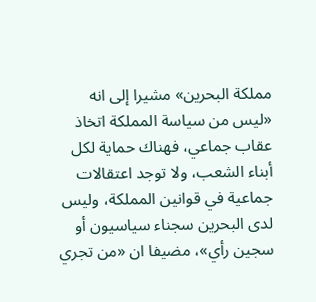مملكة البحرين» مشيرا إلى انه «ليس من سياسة المملكة اتخاذ عقاب جماعي، فهناك حماية لكل أبناء الشعب، ولا توجد اعتقالات جماعية في قوانين المملكة، وليس لدى البحرين سجناء سياسيون أو سجين رأي»، مضيفا ان «من تجري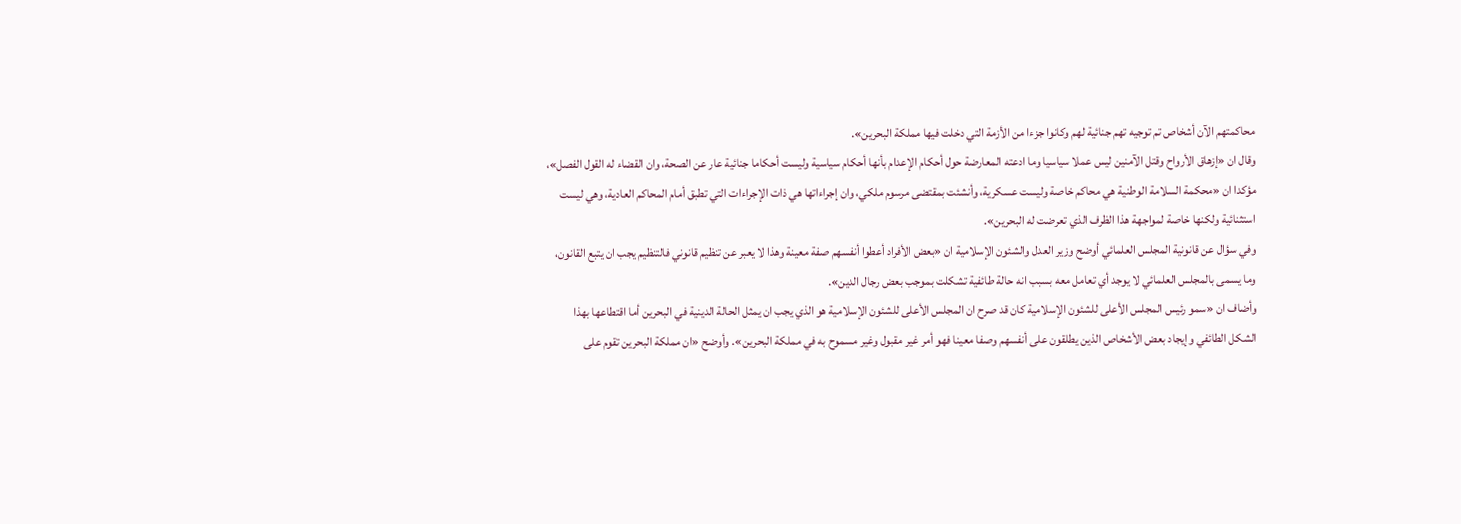محاكمتهم الآن أشخاص تم توجيه تهم جنائية لهم وكانوا جزءا من الأزمة التي دخلت فيها مملكة البحرين».
وقال ان «إزهاق الأرواح وقتل الآمنين ليس عملا سياسيا وما ادعته المعارضة حول أحكام الإعدام بأنها أحكام سياسية وليست أحكاما جنائية عار عن الصحة، وان القضاء له القول الفصل»، مؤكدا ان «محكمة السلامة الوطنية هي محاكم خاصة وليست عسكرية، وأنشئت بمقتضى مرسوم ملكي، وان إجراءاتها هي ذات الإجراءات التي تطبق أمام المحاكم العادية، وهي ليست استثنائية ولكنها خاصة لمواجهة هذا الظرف الذي تعرضت له البحرين».
وفي سؤال عن قانونية المجلس العلمائي أوضح وزير العدل والشئون الإسلامية ان «بعض الأفراد أعطوا أنفسهم صفة معينة وهذا لا يعبر عن تنظيم قانوني فالتنظيم يجب ان يتبع القانون، وما يسمى بالمجلس العلمائي لا يوجد أي تعامل معه بسبب انه حالة طائفية تشكلت بموجب بعض رجال الدين».
وأضاف ان «سمو رئيس المجلس الأعلى للشئون الإسلامية كان قد صرح ان المجلس الأعلى للشئون الإسلامية هو الذي يجب ان يمثل الحالة الدينية في البحرين أما اقتطاعها بهذا الشكل الطائفي وإيجاد بعض الأشخاص الذين يطلقون على أنفسهم وصفا معينا فهو أمر غير مقبول وغير مسموح به في مملكة البحرين». وأوضح «ان مملكة البحرين تقوم على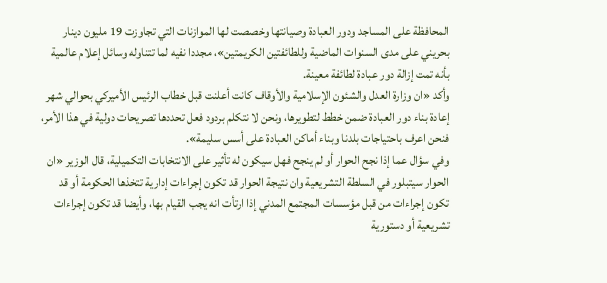المحافظة على المساجد ودور العبادة وصيانتها وخصصت لها الموازنات التي تجاوزت 19 مليون دينار بحريني على مدى السنوات الماضية وللطائفتين الكريمتين»، مجددا نفيه لما تتناوله وسائل إعلام عالمية بأنه تمت إزالة دور عبادة لطائفة معينة.
وأكد «ان وزارة العدل والشئون الإسلامية والأوقاف كانت أعلنت قبل خطاب الرئيس الأميركي بحوالي شهر إعادة بناء دور العبادة ضمن خطط لتطويرها، ونحن لا نتكلم بردود فعل تحددها تصريحات دولية في هذا الأمر، فنحن اعرف باحتياجات بلدنا وبناء أماكن العبادة على أسس سليمة».
وفي سؤال عما إذا نجح الحوار أو لم ينجح فهل سيكون له تأثير على الانتخابات التكميلية، قال الوزير «ان الحوار سيتبلور في السلطة التشريعية وان نتيجة الحوار قد تكون إجراءات إدارية تتخذها الحكومة أو قد تكون إجراءات من قبل مؤسسات المجتمع المدني إذا ارتأت انه يجب القيام بها، وأيضا قد تكون إجراءات تشريعية أو دستورية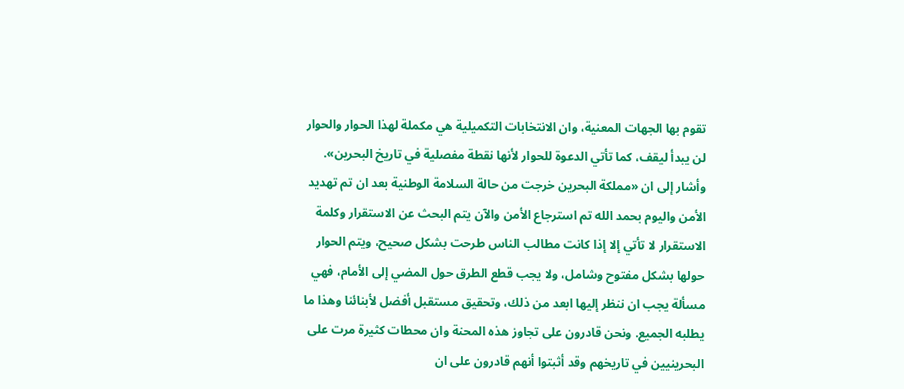تقوم بها الجهات المعنية، وان الانتخابات التكميلية هي مكملة لهذا الحوار والحوار لن يبدأ ليقف، كما تأتي الدعوة للحوار لأنها نقطة مفصلية في تاريخ البحرين».
وأشار إلى ان «مملكة البحرين خرجت من حالة السلامة الوطنية بعد ان تم تهديد الأمن واليوم بحمد الله تم استرجاع الأمن والآن يتم البحث عن الاستقرار وكلمة الاستقرار لا تأتي إلا إذا كانت مطالب الناس طرحت بشكل صحيح، ويتم الحوار حولها بشكل مفتوح وشامل، ولا يجب قطع الطرق حول المضي إلى الأمام، فهي مسألة يجب ان ننظر إليها ابعد من ذلك، وتحقيق مستقبل أفضل لأبنائنا وهذا ما يطلبه الجميع. ونحن قادرون على تجاوز هذه المحنة وان محطات كثيرة مرت على البحرينيين في تاريخهم وقد أثبتوا أنهم قادرون على ان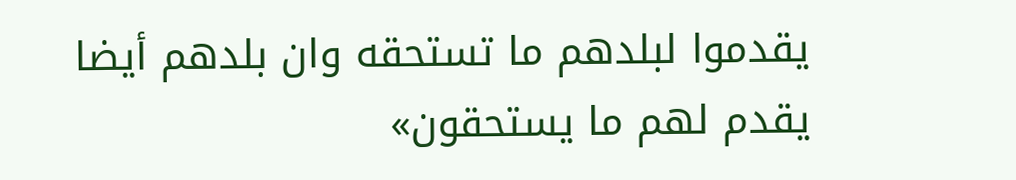يقدموا لبلدهم ما تستحقه وان بلدهم أيضا يقدم لهم ما يستحقون»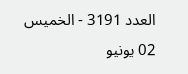العدد 3191 - الخميس 02 يونيو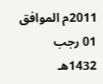2011م الموافق 01 رجب 1432هـ